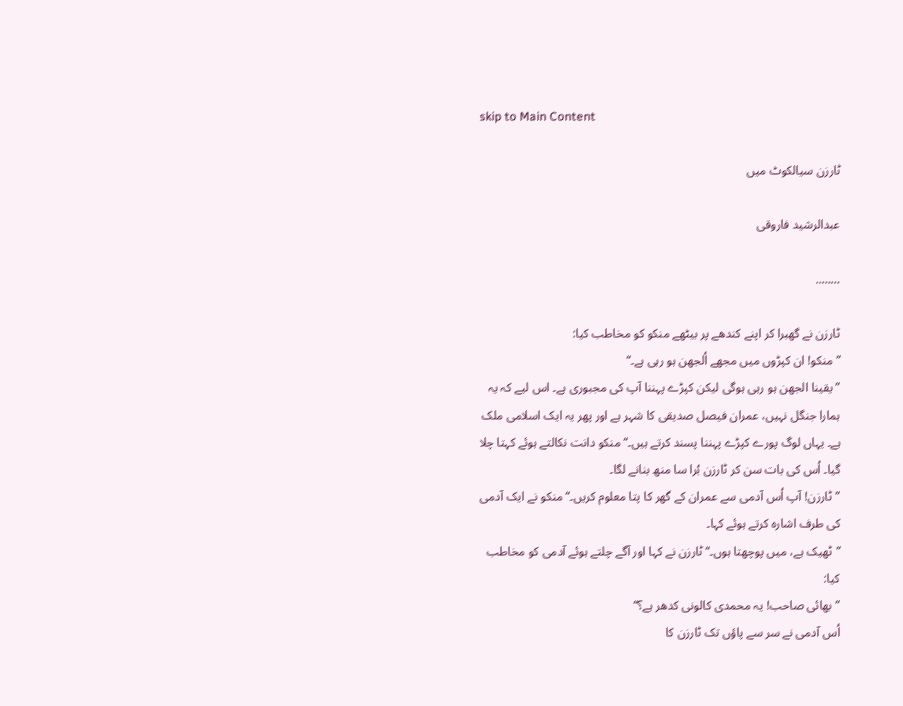skip to Main Content

ٹارزن سیالکوٹ میں

عبدالرشید فاروقی

……..

ٹارزن نے گھبرا کر اپنے کندھے پر بیٹھے منکو کو مخاطب کیا:
”منکو! ان کپڑوں میں مجھے اُلجھن ہو رہی ہے۔“
”یقینا الجھن ہو رہی ہوگی لیکن کپڑے پہننا آپ کی مجبوری ہے۔ اس لیے کہ یہ ہمارا جنگل نہیں، عمران فیصل صدیقی کا شہر ہے اور پھر یہ ایک اسلامی ملک ہے۔ یہاں لوگ پورے کپڑے پہننا پسند کرتے ہیں۔“ منکو دانت نکالتے ہوئے کہتا چلا گیا۔ اُس کی بات سن کر ٹارزن بُرا سا منھ بنانے لگا۔
”ٹارزن! آپ اُس آدمی سے عمران کے گھر کا پتا معلوم کریں۔“ منکو نے ایک آدمی کی طرف اشارہ کرتے ہوئے کہا۔
”ٹھیک ہے، میں پوچھتا ہوں۔“ ٹارزن نے کہا اور آگے چلتے ہوئے آدمی کو مخاطب کیا:
”بھائی صاحب! یہ محمدی کالونی کدھر ہے؟“
اُس آدمی نے سر سے پاؤں تک ٹارزن کا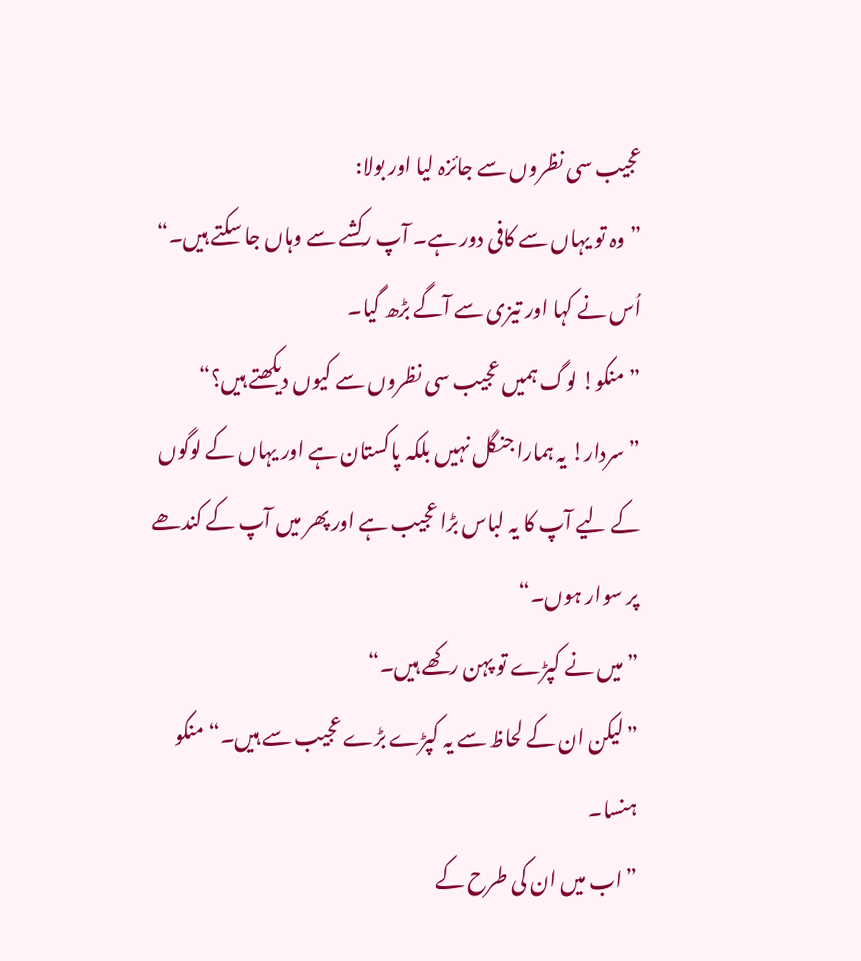عجیب سی نظروں سے جائزہ لیا اور بولا:
”وہ تو یہاں سے کافی دور ہے۔ آپ رکشے سے وہاں جا سکتے ہیں۔“ اُس نے کہا اور تیزی سے آگے بڑھ گیا۔
”منکو! لوگ ہمیں عجیب سی نظروں سے کیوں دیکھتے ہیں؟“
”سردار! یہ ہمارا جنگل نہیں بلکہ پاکستان ہے اور یہاں کے لوگوں کے لیے آپ کا یہ لباس بڑا عجیب ہے اور پھر میں آپ کے کندھے پر سوار ہوں۔“
”میں نے کپڑے تو پہن رکھے ہیں۔“
”لیکن ان کے لحاظ سے یہ کپڑے بڑے عجیب سے ہیں۔“ منکو ہنسا۔
”اب میں ان کی طرح کے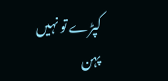کپڑے تو نہیں پہن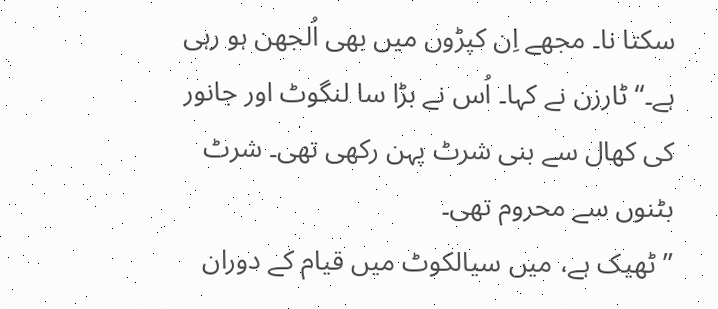سکتا نا۔ مجھے اِن کپڑوں میں بھی اُلجھن ہو رہی ہے۔“ ٹارزن نے کہا۔ اُس نے بڑا سا لنگوٹ اور جانور کی کھال سے بنی شرٹ پہن رکھی تھی۔ شرٹ بٹنوں سے محروم تھی۔
”ٹھیک ہے، میں سیالکوٹ میں قیام کے دوران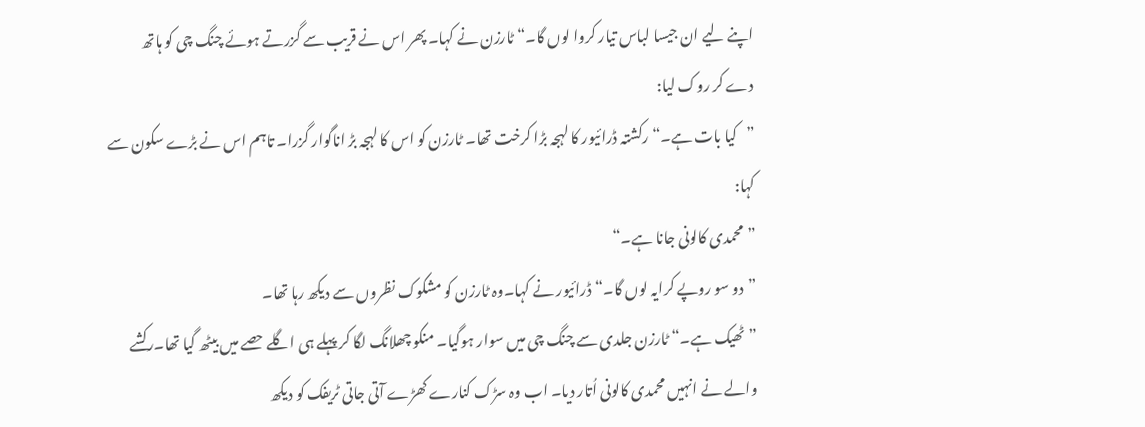اپنے لیے ان جیسا لباس تیار کروا لوں گا۔“ ٹارزن نے کہا۔ پھر اس نے قریب سے گزرتے ہوئے چنگ چی کو ہاتھ دے کر روک لیا:
”کیا بات ہے۔“ رکشتہ ڈرائیور کا لہجہ بڑا کرخت تھا۔ ٹارزن کو اس کا لہجہ بڑ اناگوار گزرا۔ تاہم اس نے بڑے سکون سے کہا:
”محمدی کالونی جانا ہے۔“
”دو سو روپے کرایہ لوں گا۔“ ڈرائیور نے کہا۔وہ ٹارزن کو مشکوک نظروں سے دیکھ رہا تھا۔
”ٹھیک ہے۔“ ٹارزن جلدی سے چنگ چی میں سوار ہوگیا۔ منکو چھلانگ لگا کر پہلے ہی اگلے حصے میں بیٹھ گیا تھا۔رکشے والے نے انہیں محمدی کالونی اُتار دیا۔ اب وہ سڑک کنارے کھڑے آتی جاتی ٹریفک کو دیکھ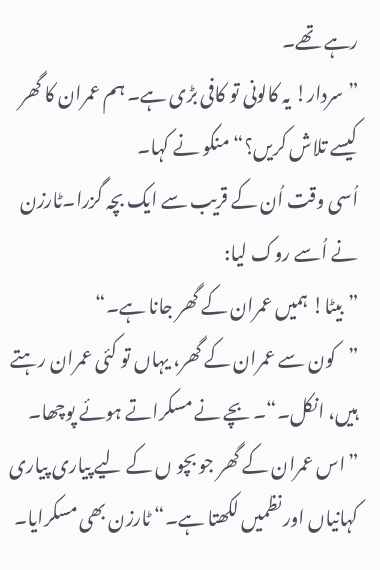رہے تھے۔
”سردار! یہ کالونی تو کافی بڑی ہے۔ ہم عمران کا گھر کیسے تلاش کریں؟“ منکو نے کہا۔
اُسی وقت اُن کے قریب سے ایک بچہ گزرا۔ٹارزن نے اُسے روک لیا:
”بیٹا! ہمیں عمران کے گھر جانا ہے۔“
”کون سے عمران کے گھر، یہاں تو کئی عمران رہتے ہیں، انکل۔“۔ بچے نے مسکراتے ہوئے پوچھا۔
”اس عمران کے گھر جو بچو ں کے لیے پیاری پیاری کہانیاں اور نظمیں لکھتا ہے۔“ ٹارزن بھی مسکرایا۔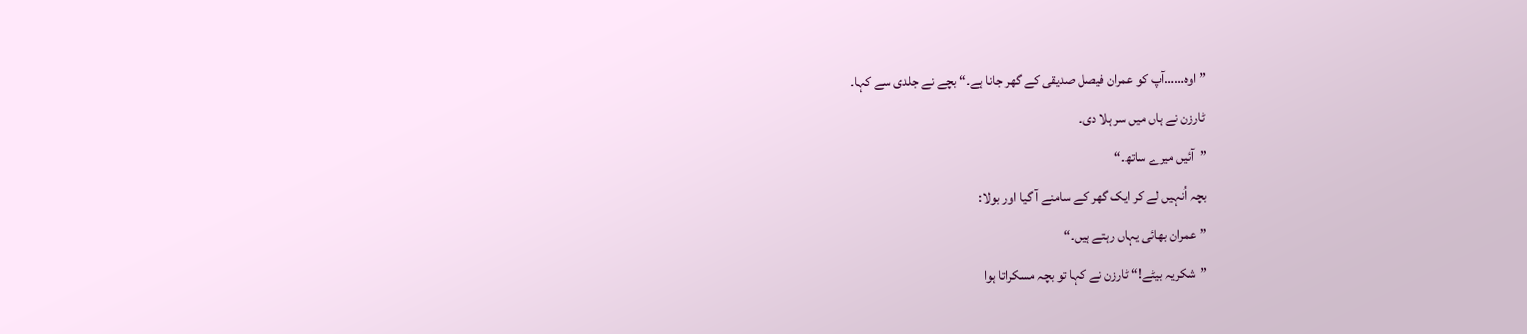”اوہ……آپ کو عمران فیصل صدیقی کے گھر جانا ہے۔“ بچے نے جلدی سے کہا۔
ٹارزن نے ہاں میں سر ہلا دی۔
”آئیں میرے ساتھ۔“
بچہ اُنہیں لے کر ایک گھر کے سامنے آ گیا اور بولا:
”عمران بھائی یہاں رہتے ہیں۔“
”شکریہ بیٹے!“ ٹارزن نے کہا تو بچہ مسکراتا ہوا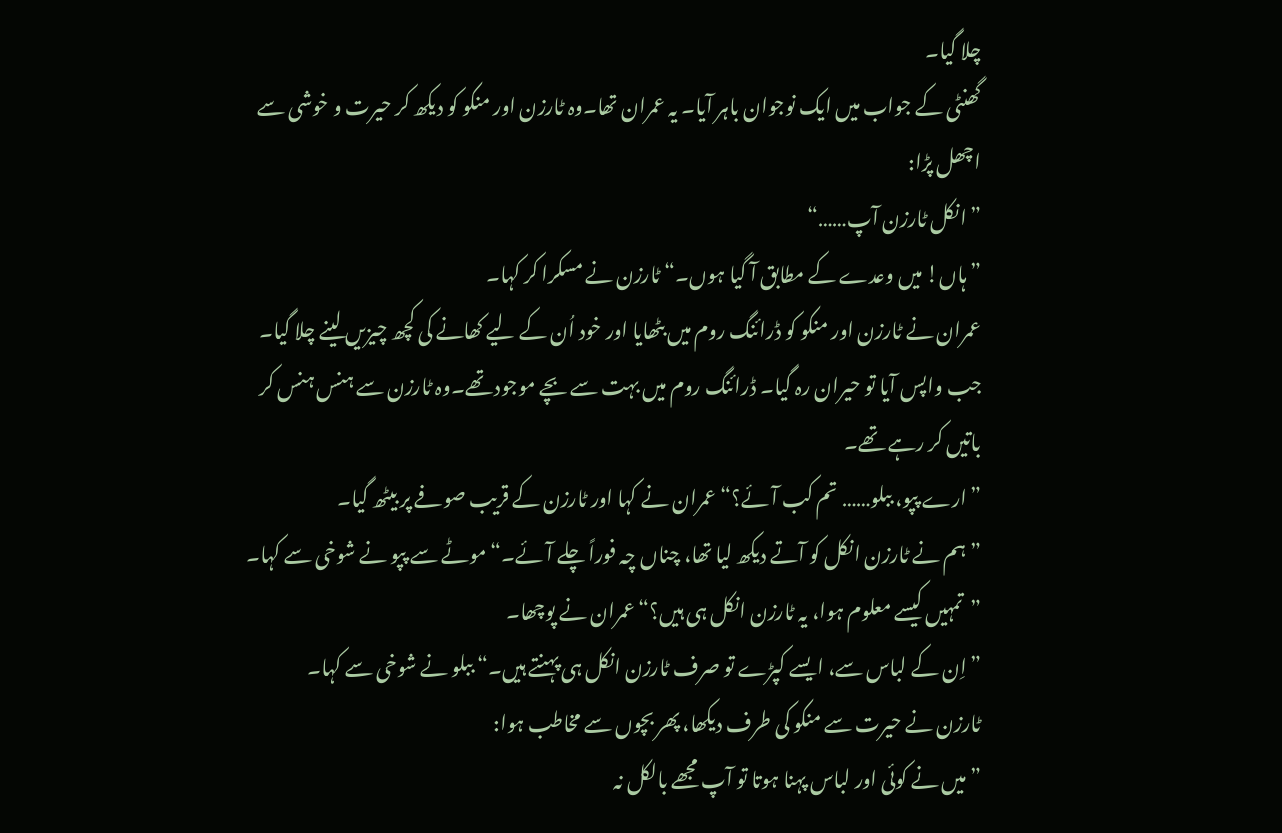چلا گیا۔
گھنٹی کے جواب میں ایک نوجوان باہر آیا۔ یہ عمران تھا۔وہ ٹارزن اور منکو کو دیکھ کر حیرت و خوشی سے اچھل پڑا:
”انکل ٹارزن آپ……“
”ہاں! میں وعدے کے مطابق آ گیا ہوں۔“ ٹارزن نے مسکرا کر کہا۔
عمران نے ٹارزن اور منکو کو ڈرائنگ روم میں بٹھایا اور خود اُن کے لیے کھانے کی کچھ چیزیں لینے چلا گیا۔ جب واپس آیا تو حیران رہ گیا۔ ڈرائنگ روم میں بہت سے بچے موجود تھے۔وہ ٹارزن سے ہنس ہنس کر باتیں کر رہے تھے۔
”ارے پپو، ببلو…… تم کب آئے؟“ عمران نے کہا اور ٹارزن کے قریب صوفے پر بیٹھ گیا۔
”ہم نے ٹارزن انکل کو آتے دیکھ لیا تھا، چناں چہ فوراً چلے آئے۔“ موٹے سے پپو نے شوخی سے کہا۔
”تمہیں کیسے معلوم ہوا، یہ ٹارزن انکل ہی ہیں؟“ عمران نے پوچھا۔
”اِن کے لباس سے، ایسے کپڑے تو صرف ٹارزن انکل ہی پہنتے ہیں۔“ ببلو نے شوخی سے کہا۔
ٹارزن نے حیرت سے منکو کی طرف دیکھا، پھر بچوں سے مخاطب ہوا:
”میں نے کوئی اور لباس پہنا ہوتا تو آپ مجھے بالکل نہ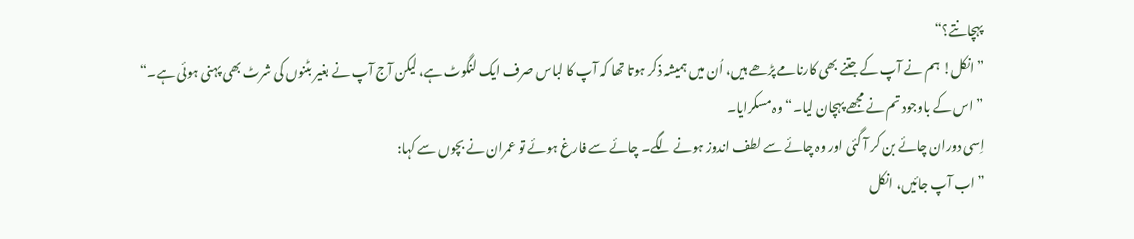پہچانتے؟“
”انکل! ہم نے آپ کے جتنے بھی کارنامے پڑھے ہیں، اُن میں ہمیشہ ذکر ہوتا تھا کہ آپ کا لباس صرف ایک لنگوٹ ہے، لیکن آج آپ نے بغیر بٹنوں کی شرٹ بھی پہنی ہوئی ہے۔“
”اس کے باوجود تم نے مجھے پہچان لیا۔“ وہ مسکرایا۔
اِسی دوران چائے بن کر آ گئی اور وہ چائے سے لطف اندوز ہونے لگے۔ چائے سے فارغ ہوئے تو عمران نے بچوں سے کہا:
”اب آپ جائیں، انکل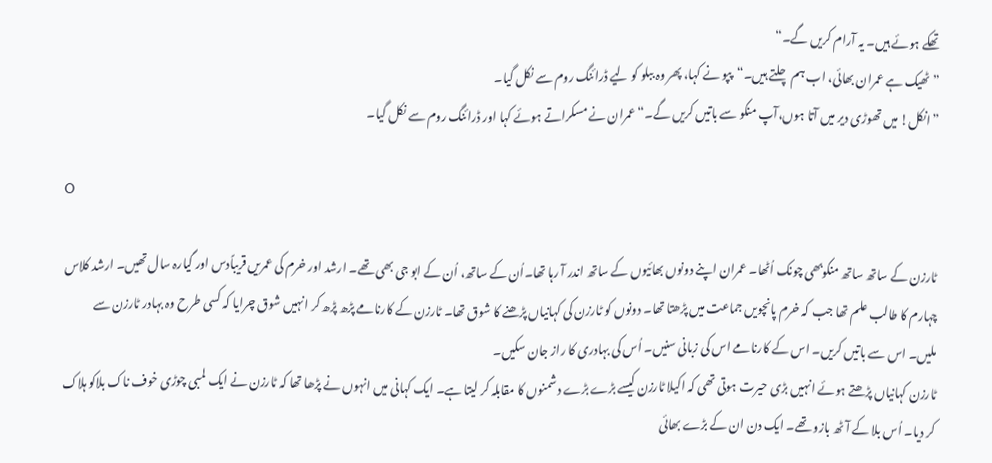تھکے ہوئے ہیں۔ یہ آرام کریں گے۔“
”ٹھیک ہے عمران بھائی، اب ہم چلتے ہیں۔“پپو نے کہا، پھر وہ ببلو کو لیے ڈرائنگ روم سے نکل گیا۔
”انکل! میں تھوڑی دیر میں آتا ہوں،آپ منکو سے باتیں کریں گے۔“ عمران نے مسکراتے ہوئے کہا اور ڈرائنگ روم سے نکل گیا۔

O

ٹارزن کے ساتھ ساتھ منکوبھی چونک اُٹھا۔ عمران اپنے دونوں بھائیوں کے ساتھ اندر آ رہا تھا۔اُن کے ساتھ، اُن کے ابو جی بھی تھے۔ ارشد اور خرم کی عمریں قریباًدس اور گیارہ سال تھیں۔ ارشد کلاس چہارم کا طالب علم تھا جب کہ خرم پانچویں جماعت میں پڑھتا تھا۔ دونوں کو ٹارزن کی کہانیاں پڑھنے کا شوق تھا۔ ٹارزن کے کارنامے پڑھ پڑھ کر انہیں شوق چرایا کہ کسی طرح وہ بہادر ٹارزن سے ملیں۔ اس سے باتیں کریں۔ اس کے کارنامے اس کی زبانی سنیں۔ اُس کی بہادری کا راز جان سکیں۔
ٹارزن کہانیاں پڑھتے ہوئے انہیں بڑی حیرت ہوتی تھی کہ اکیلا ٹارزن کیسے بڑے بڑے دشمنوں کا مقابلہ کر لیتا ہے۔ ایک کہانی میں انہوں نے پڑھا تھا کہ ٹارزن نے ایک لمبی چوڑی خوف ناک بلاکو ہلاک کر دیا۔ اُس بلا کے آٹھ بازو تھے۔ ایک دن ان کے بڑے بھائی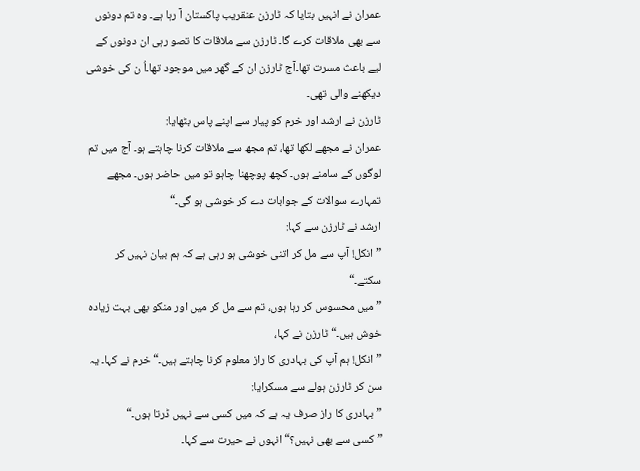عمران نے انہیں بتایا کہ ٹارزن عنقریب پاکستان آ رہا ہے۔ وہ تم دونوں سے بھی ملاقات کرے گا۔ ٹارزن سے ملاقات کا تصو رہی ان دونوں کے لیے باعث مسرت تھا۔آج ٹارزن ان کے گھر میں موجود تھا۔اُ ن کی خوشی دیکھنے والی تھی۔
ٹارزن نے ارشد اور خرم کو پیار سے اپنے پاس بٹھایا:
عمران نے مجھے لکھا تھا، تم مجھ سے ملاقات کرنا چاہتے ہو۔ آج میں تم لوگوں کے سامنے ہوں۔ کچھ پوچھنا چاہو تو میں حاضر ہوں۔ مجھے تمہارے سوالات کے جوابات دے کر خوشی ہو گی۔“
ارشد نے ٹارزن سے کہا:
”انکل! آپ سے مل کر اتنی خوشی ہو رہی ہے کہ ہم بیان نہیں کر سکتے۔“
”میں محسوس کر رہا ہوں، تم سے مل کر میں اور منکو بھی بہت زیادہ خوش ہیں۔“ ٹارزن نے کہا،
”انکل! ہم آپ کی بہادری کا راز معلوم کرنا چاہتے ہیں۔“ خرم نے کہا۔ یہ سن کر ٹارزن ہولے سے مسکرایا:
”بہادری کا راز صرف یہ ہے کہ میں کسی سے نہیں ڈرتا ہوں۔“
”کسی سے بھی نہیں؟“ انہوں نے حیرت سے کہا۔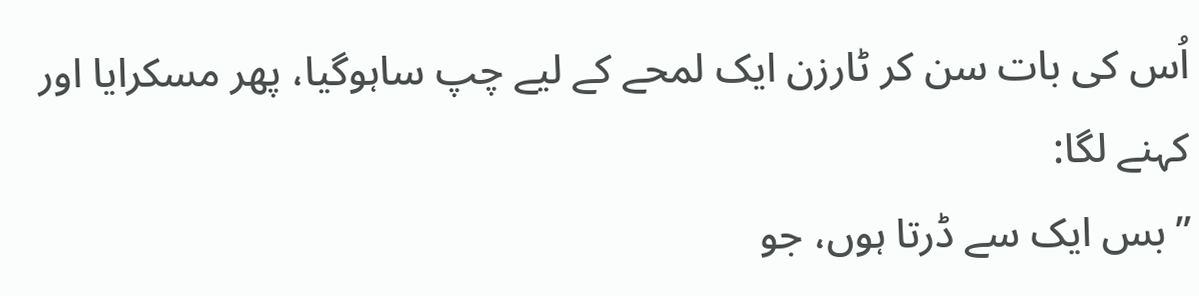اُس کی بات سن کر ٹارزن ایک لمحے کے لیے چپ ساہوگیا، پھر مسکرایا اور کہنے لگا:
”بس ایک سے ڈرتا ہوں، جو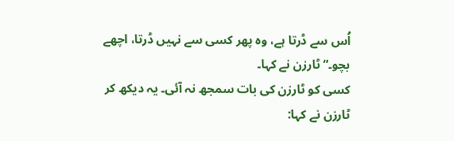اُس سے ڈرتا ہے، وہ پھر کسی سے نہیں ڈرتا، اچھے بچو۔“ ٹارزن نے کہا۔
کسی کو ٹارزن کی بات سمجھ نہ آئی۔ یہ دیکھ کر ٹارزن نے کہا: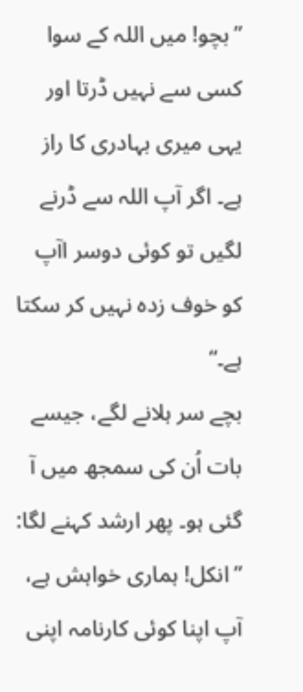”بچو! میں اللہ کے سوا کسی سے نہیں ڈرتا اور یہی میری بہادری کا راز ہے۔ اگر آپ اللہ سے ڈرنے لگیں تو کوئی دوسر اآپ کو خوف زدہ نہیں کر سکتا ہے۔“
بچے سر ہلانے لگے، جیسے بات اُن کی سمجھ میں آ گئی ہو۔ پھر ارشد کہنے لگا:
”انکل! ہماری خواہش ہے، آپ اپنا کوئی کارنامہ اپنی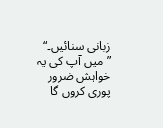زبانی سنائیں۔“
”میں آپ کی یہ خواہش ضرور پوری کروں گا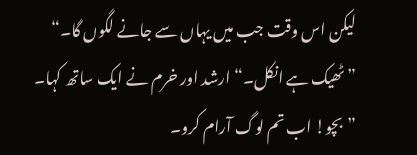لیکن اس وقت جب میں یہاں سے جانے لگوں گا۔“
”ٹھیک ہے انکل۔“ ارشد اور خرم نے ایک ساتھ کہا۔
”بچو! اب تم لوگ آرام کرو۔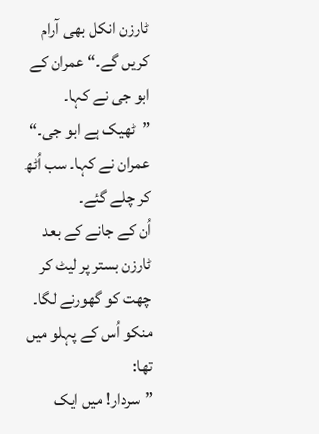ٹارزن انکل بھی آرام کریں گے۔“ عمران کے ابو جی نے کہا۔
”ٹھیک ہے ابو جی۔“ عمران نے کہا۔ سب اُٹھ کر چلے گئے۔
اُن کے جانے کے بعد ٹارزن بستر پر لیٹ کر چھت کو گھورنے لگا۔ منکو اُس کے پہلو میں تھا:
”سردار! میں ایک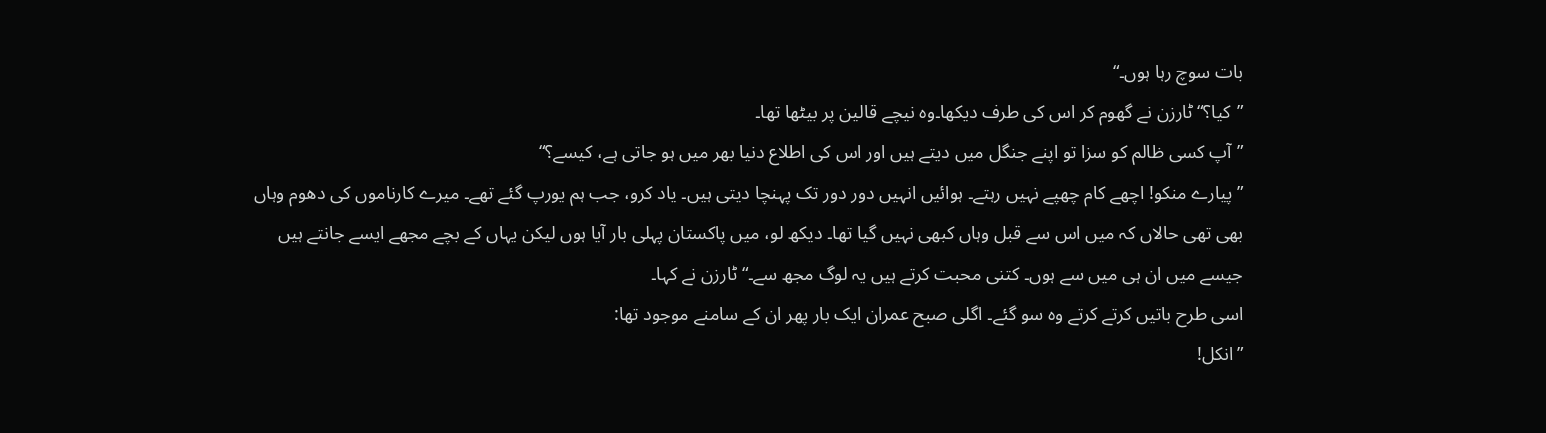بات سوچ رہا ہوں۔“
”کیا؟“ ٹارزن نے گھوم کر اس کی طرف دیکھا۔وہ نیچے قالین پر بیٹھا تھا۔
”آپ کسی ظالم کو سزا تو اپنے جنگل میں دیتے ہیں اور اس کی اطلاع دنیا بھر میں ہو جاتی ہے، کیسے؟“
”پیارے منکو! اچھے کام چھپے نہیں رہتے۔ ہوائیں انہیں دور دور تک پہنچا دیتی ہیں۔ یاد کرو، جب ہم یورپ گئے تھے۔ میرے کارناموں کی دھوم وہاں بھی تھی حالاں کہ میں اس سے قبل وہاں کبھی نہیں گیا تھا۔ دیکھ لو، میں پاکستان پہلی بار آیا ہوں لیکن یہاں کے بچے مجھے ایسے جانتے ہیں جیسے میں ان ہی میں سے ہوں۔ کتنی محبت کرتے ہیں یہ لوگ مجھ سے۔“ ٹارزن نے کہا۔
اسی طرح باتیں کرتے کرتے وہ سو گئے۔ اگلی صبح عمران ایک بار پھر ان کے سامنے موجود تھا:
”انکل!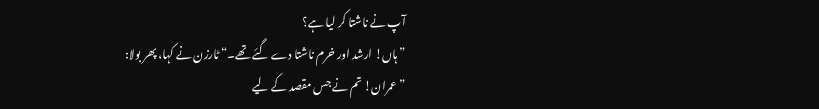آپ نے ناشتا کر لیا ہے؟
”ہاں! ارشد اور خرم ناشتا دے گئے تھے۔“ ٹارزن نے کہا، پھر بولا:
”عمران! تم نے جس مقصد کے لیے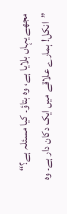مجھے یہاں بلایا ہے، وہ بتاؤ۔ کیا مسئلہ ہے؟“
”انکل! ہمارے علاقے میں ایک دکان دار ہے۔ وہ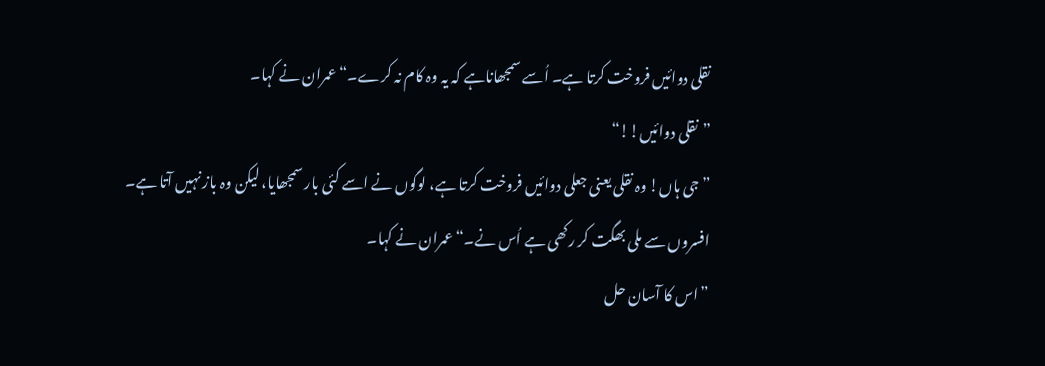نقلی دوائیں فروخت کرتا ہے۔ اُسے سمجھاناہے کہ یہ وہ کام نہ کرے۔“ عمران نے کہا۔
”نقلی دوائیں!!“
”جی ہاں! وہ نقلی یعنی جعلی دوائیں فروخت کرتا ہے، لوگوں نے اسے کئی بار سمجھایا، لیکن وہ باز نہیں آتا ہے۔ افسروں سے ملی بھگت کر رکھی ہے اُس نے۔“ عمران نے کہا۔
”اس کا آسان حل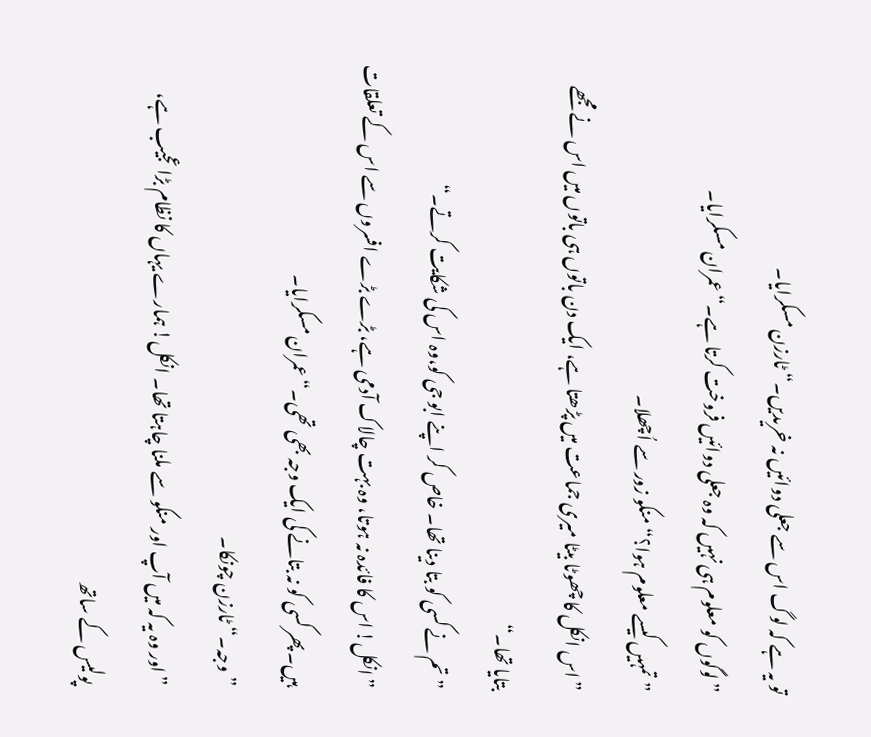تو یہ ہے کہ لوگ اس سے جعلی دوائیں نہ خریدیں۔“ ٹارزن مسکرایا۔
”لوگوں کو معلوم ہی نہیں کہ وہ جعلی دوائیں فروخت کرتا ہے۔“ عمران مسکرایا۔
”تمہیں کیسے معلوم ہوا؟“ منکو زور سے اُچھلا۔
”اس انکل کا چھوٹا بیٹا میری جماعت میں پڑھتا ہے، ایک دن باتوں ہی باتوں میں اس نے مجھے بتایا تھا۔“
”تم نے کسی کو بتا دینا تھا۔ خاص کر اپنے ابو جی کو،وہ اس کی شکایت کرتے۔“
”انکل! اس کا فائدہ نہ ہوتا، وہ بہت چالاک آدمی ہے، بڑے بڑے افسروں سے اس کے تعلقات ہیں۔ پھر کسی کو نہ بتانے کی ایک وجہ بھی تھی۔“ عمران مسکرایا۔
”وجہ۔“ ٹارزن چونکا۔
”اور وہ یہ کہ میں آپ اور منکو سے ملنا چاہتا تھا۔ انکل! ہمارے یہاں کا نظام بڑا عجیب ہے، پولیس کے ساتھ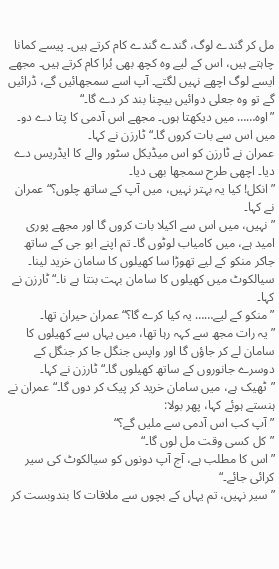مل کر گندے لوگ، گندے گندے کام کرتے ہیں۔ پیسے کمانا چاہتے ہیں، اس کے لیے وہ کچھ بھی بُرا کام کرتے ہیں۔ مجھے ایسے لوگ اچھے نہیں لگتے۔ آپ اسے سمجھائیں گے، ڈرائیں گے تو وہ جعلی دوائیں بیچنا بند کر دے گا۔“
”اوہ…… میں دیکھتا ہوں۔ مجھے اس آدمی کا پتا دے دو۔ میں اس سے بات کروں گا۔“ ٹارزن نے کہا۔
عمران نے ٹارزن کو اس میڈیکل سٹور والے کا ایڈریس دے دیا۔ اچھی طرح سمجھا بھی دیا۔
”انکل! کیا یہ بہتر نہیں، میں آپ کے ساتھ چلوں؟“ عمران نے کہا۔
”نہیں، میں اس سے اکیلا بات کروں گا اور مجھے پوری امید ہے، میں کامیاب لوٹوں گا۔ تم اپنے ابو جی کے ساتھ جاکر منکو کے لیے تھوڑا سا کھیلوں کا سامان خرید لینا۔ سیالکوٹ میں کھیلوں کا سامان بہت بنتا ہے نا۔“ ٹارزن نے کہا۔
”منکو کے لیے…… یہ کیا کرے گا؟“ عمران حیران تھا۔
”یہ رات مجھ سے کہہ رہا تھا، میں یہاں سے کھیلوں کا سامان لے کر جاؤں گا اور واپس جنگل جا کر جنگل کے دوسرے جانوروں کے ساتھ کھیلوں گا۔“ ٹارزن نے کہا۔
”ٹھیک ہے، میں سامان خرید کر پیک کر دوں گا۔“ عمران نے ہنستے ہوئے کہا، پھر بولا:
”آپ کب اس آدمی سے ملیں گے؟“
”کل کسی وقت مل لوں گا۔“
”اس کا مطلب ہے، آج آپ دونوں کو سیالکوٹ کی سیر کرائی جائے۔“
”سیر نہیں، تم یہاں کے بچوں سے ملاقات کا بندوبست کر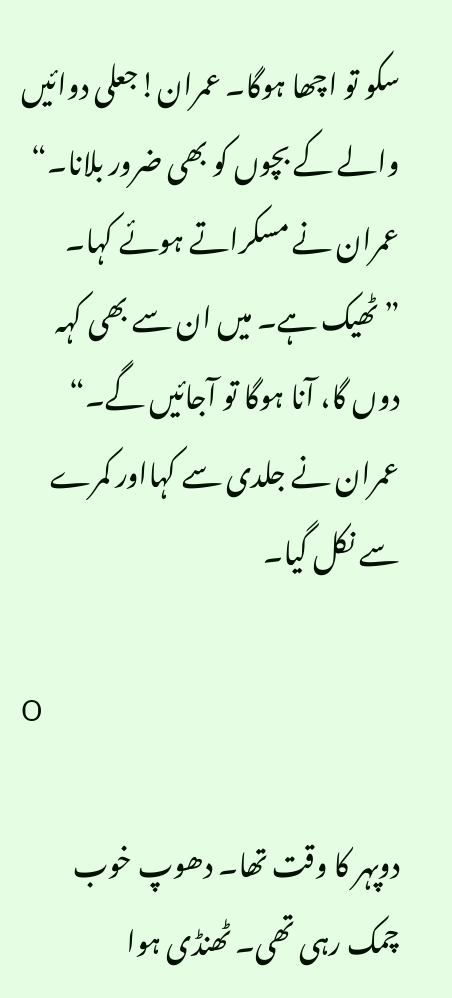سکو تو اچھا ہوگا۔ عمران!جعلی دوائیں والے کے بچوں کو بھی ضرور بلانا۔“ عمران نے مسکراتے ہوئے کہا۔
”ٹھیک ہے۔ میں ان سے بھی کہہ دوں گا، آنا ہوگا تو آجائیں گے۔“ عمران نے جلدی سے کہااور کمرے سے نکل گیا۔

O

دوپہر کا وقت تھا۔ دھوپ خوب چمک رہی تھی۔ ٹھنڈی ہوا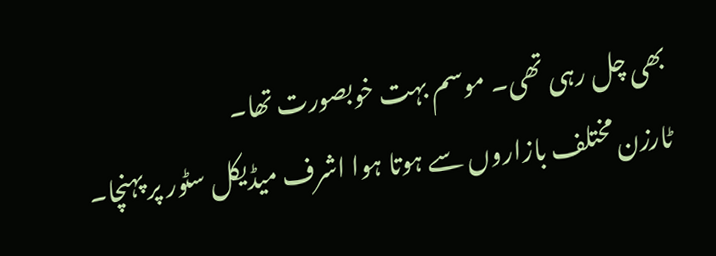بھی چل رہی تھی۔ موسم بہت خوبصورت تھا۔
ٹارزن مختلف بازاروں سے ہوتا ہوا اشرف میڈیکل سٹور پر پہنچا۔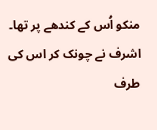منکو اُس کے کندھے پر تھا۔ اشرف نے چونک کر اس کی طرف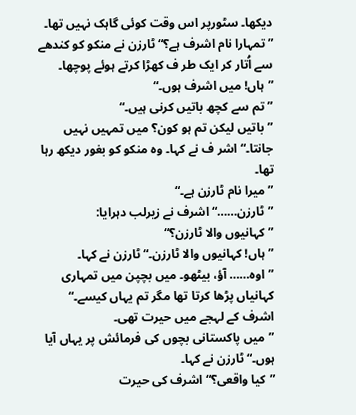دیکھا۔ سٹورپر اس وقت کوئی گاہک نہیں تھا۔
”تمہارا نام اشرف ہے؟“ ٹارزن نے منکو کو کندھے سے اُتار کر ایک طر ف کھڑا کرتے ہوئے پوچھا۔
”ہاں! میں اشرف ہوں۔“
”تم سے کچھ باتیں کرنی ہیں۔“
”باتیں لیکن تم ہو کون؟ میں تمہیں نہیں جانتا۔“ اشر ف نے کہا۔ وہ منکو کو بغور دیکھ رہا تھا۔
”میرا نام ٹارزن ہے۔“
”ٹارزن……“ اشرف نے زیرلب دہرایا:
”کہانیوں والا ٹارزن؟“
”ہاں! کہانیوں والا ٹارزن۔“ ٹارزن نے کہا۔
”اوہ…… آؤ، بیٹھو۔ میں بچپن میں تمہاری کہانیاں پڑھا کرتا تھا مگر تم یہاں کیسے۔“ اشرف کے لہجے میں حیرت تھی۔
”میں پاکستانی بچوں کی فرمائش پر یہاں آیا ہوں۔“ ٹارزن نے کہا۔
”کیا واقعی؟“ اشرف کی حیرت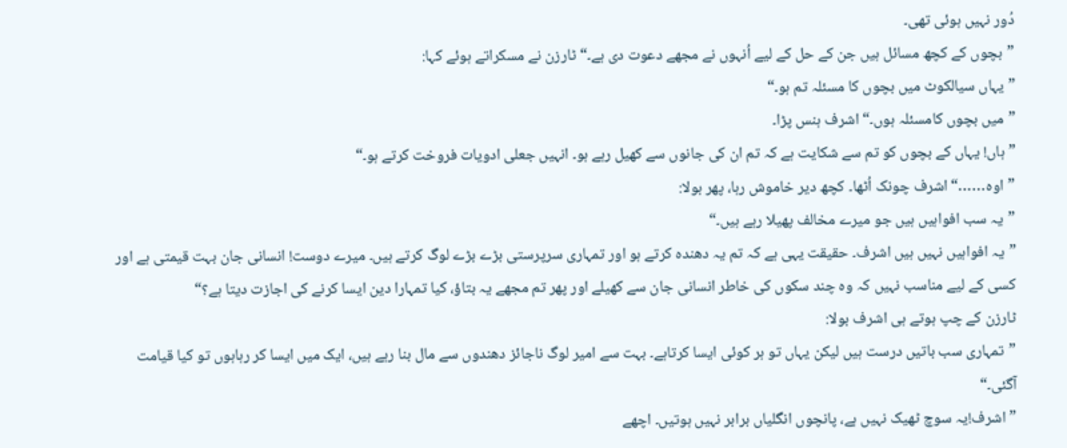دُور نہیں ہوئی تھی۔
”بچوں کے کچھ مسائل ہیں جن کے حل کے لیے اُنہوں نے مجھے دعوت دی ہے۔“ ٹارزن نے مسکراتے ہوئے کہا:
”یہاں سیالکوٹ میں بچوں کا مسئلہ تم ہو۔“
”میں بچوں کامسئلہ ہوں۔“ اشرف ہنس پڑا۔
”ہاں! یہاں کے بچوں کو تم سے شکایت ہے کہ تم ان کی جانوں سے کھیل رہے ہو۔ انہیں جعلی ادویات فروخت کرتے ہو۔“
”اوہ……“ اشرف چونک اُٹھا۔ کچھ دیر خاموش رہا، پھر بولا:
”یہ سب افواہیں ہیں جو میرے مخالف پھیلا رہے ہیں۔“
”یہ افواہیں نہیں ہیں اشرف۔ حقیقت یہی ہے کہ تم یہ دھندہ کرتے ہو اور تمہاری سرپرستی بڑے بڑے لوگ کرتے ہیں۔ میرے دوست! انسانی جان بہت قیمتی ہے اور کسی کے لیے مناسب نہیں کہ وہ چند سکوں کی خاطر انسانی جان سے کھیلے اور پھر تم مجھے یہ بتاؤ، کیا تمہارا دین ایسا کرنے کی اجازت دیتا ہے؟“
ٹارزن کے چپ ہوتے ہی اشرف بولا:
”تمہاری سب باتیں درست ہیں لیکن یہاں تو ہر کوئی ایسا کرتاہے۔ بہت سے امیر لوگ ناجائز دھندوں سے مال بنا رہے ہیں، ایک میں ایسا کر رہاہوں تو کیا قیامت آگئی۔“
”اشرف!یہ سوچ ٹھیک نہیں ہے، پانچوں انگلیاں برابر نہیں ہوتیں۔ اچھے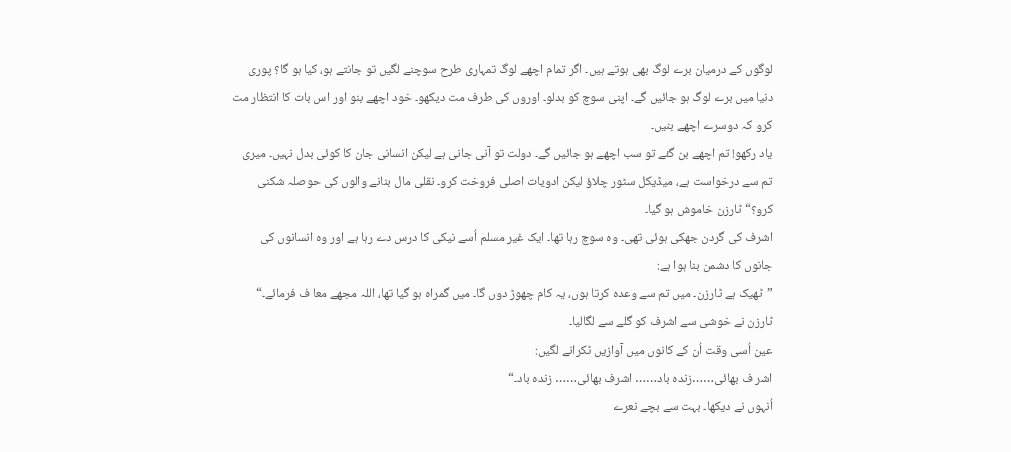لوگوں کے درمیان برے لوگ بھی ہوتے ہیں۔ اگر تمام اچھے لوگ تمہاری طرح سوچنے لگیں تو جانتے ہو، کیا ہو گا؟ پوری دنیا میں برے لوگ ہو جائیں گے۔ اپنی سوچ کو بدلو۔ اوروں کی طرف مت دیکھو۔ خود اچھے بنو اور اس بات کا انتظار مت کرو کہ دوسرے اچھے بنیں۔
یاد رکھو! تم اچھے بن گئے تو سب اچھے ہو جائیں گے۔ دولت تو آنی جانی ہے لیکن انسانی جان کا کوئی بدل نہیں۔ میری تم سے درخواست ہے، میڈیکل سٹور چلاؤ لیکن ادویات اصلی فروخت کرو۔ نقلی مال بنانے والوں کی حوصلہ شکنی کرو؟“ ٹارزن خاموش ہو گیا۔
اشرف کی گردن جھکی ہوئی تھی۔ وہ سوچ رہا تھا۔ ایک غیر مسلم اُسے نیکی کا درس دے رہا ہے اور وہ انسانوں کی جانوں کا دشمن بنا ہوا ہے:
”ٹھیک ہے ٹارزن۔ میں تم سے وعدہ کرتا ہوں، یہ کام چھوڑ دوں گا۔ میں گمراہ ہو گیا تھا، اللہ مجھے معا ف فرمائے۔“
ٹارزن نے خوشی سے اشرف کو گلے سے لگالیا۔
عین اُسی وقت اُن کے کانوں میں آوازیں ٹکرانے لگیں:
اشر ف بھائی……زندہ باد…… اشرف بھائی…… زندہ باد۔“
اُنہوں نے دیکھا۔ بہت سے بچے نعرے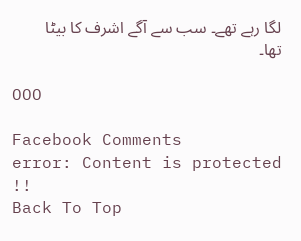لگا رہے تھے۔ سب سے آگے اشرف کا بیٹا تھا۔

OOO

Facebook Comments
error: Content is protected !!
Back To Top